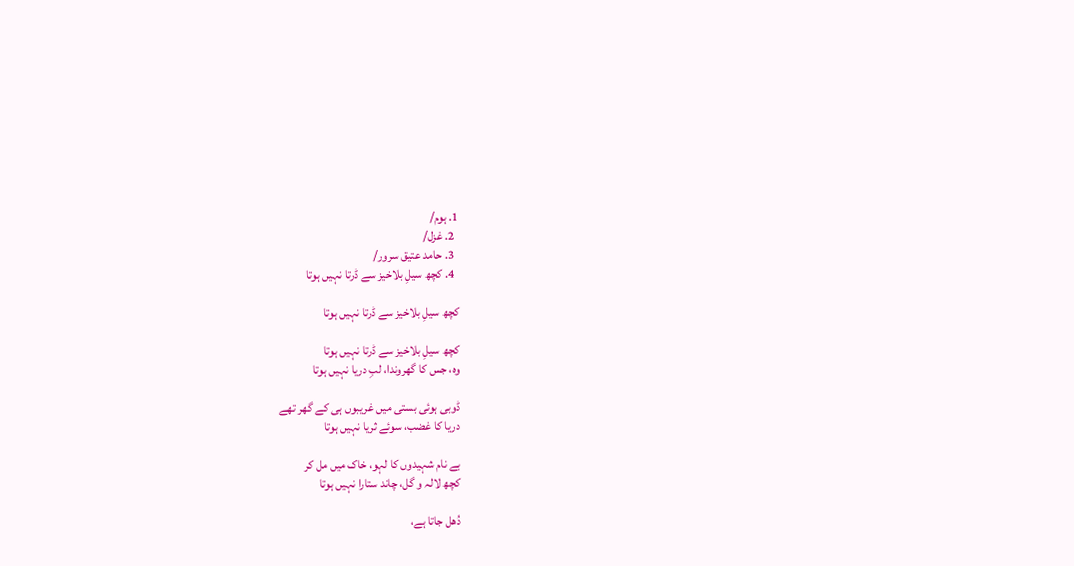1. ہوم/
  2. غزل/
  3. حامد عتیق سرور/
  4. کچھ سیلِ بلاخیز سے ڈرتا نہیں ہوتا

کچھ سیلِ بلاخیز سے ڈرتا نہیں ہوتا

کچھ سیلِ بلاخیز سے ڈرتا نہیں ہوتا
وہ، جس کا گھروندا، لبِ دریا نہیں ہوتا

ڈوبی ہوئی بستی میں غریبوں ہی کے گھر تھے
دریا کا غضب، سوئے ثریا نہیں ہوتا

بے نام شہیدوں کا لہو، خاک میں مل کر
کچھ لالہ و گل، چاند ستارا نہیں ہوتا

دُھل جاتا ہے،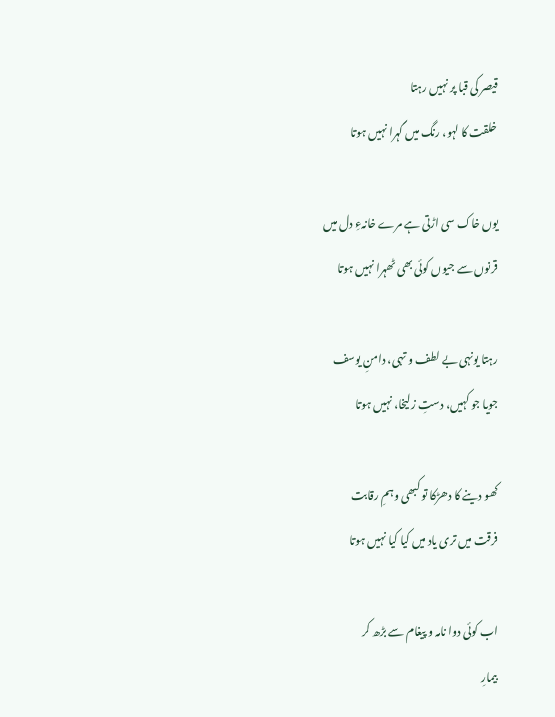قیصر کی قبا پر نہیں رہتا
خلقت کا لہو، رنگ میں گہرا نہیں ہوتا

یوں خاک سی اڑتی ہے مرے خانہءِ دل میں
قرنوں سے جیوں کوئی بھی ٹھہرا نہیں ہوتا

رہتا یونہی بے لطف و تہی، دامنِ یوسف
جویا جو کہیں، دستِ زلیخا، نہیں ہوتا

کھو دینے کا دھڑکا تو کبھی وہمِ رقابت
فرقت میں تری یاد میں کیا کیا نہیں ہوتا

اب کوئی دوا نامہ و پیغام سے بڑھ کر
بیمارِ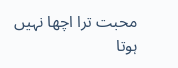محبت ترا اچھا نہیں ہوتا